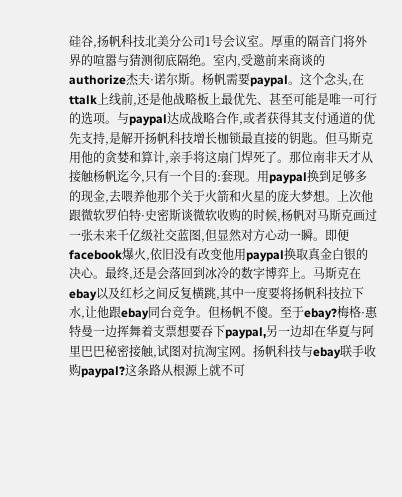硅谷,扬帆科技北美分公司1号会议室。厚重的隔音门将外界的喧嚣与猜测彻底隔绝。室内,受邀前来商谈的authorize杰夫·诺尔斯。杨帆需要paypal。这个念头,在ttalk上线前,还是他战略板上最优先、甚至可能是唯一可行的选项。与paypal达成战略合作,或者获得其支付通道的优先支持,是解开扬帆科技增长枷锁最直接的钥匙。但马斯克用他的贪婪和算计,亲手将这扇门焊死了。那位南非天才从接触杨帆迄今,只有一个目的:套现。用paypal换到足够多的现金,去喂养他那个关于火箭和火星的庞大梦想。上次他跟微软罗伯特·史密斯谈微软收购的时候,杨帆对马斯克画过一张未来千亿级社交蓝图,但显然对方心动一瞬。即便facebook爆火,依旧没有改变他用paypal换取真金白银的决心。最终,还是会落回到冰冷的数字博弈上。马斯克在ebay以及红杉之间反复横跳,其中一度要将扬帆科技拉下水,让他跟ebay同台竞争。但杨帆不傻。至于ebay?梅格·惠特曼一边挥舞着支票想要吞下paypal,另一边却在华夏与阿里巴巴秘密接触,试图对抗淘宝网。扬帆科技与ebay联手收购paypal?这条路从根源上就不可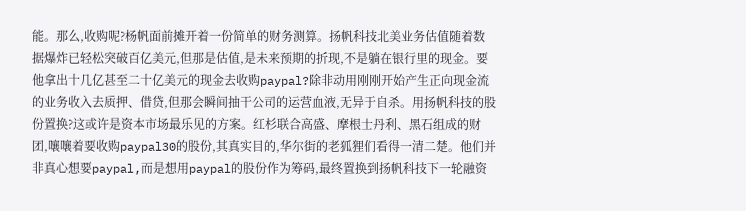能。那么,收购呢?杨帆面前摊开着一份简单的财务测算。扬帆科技北美业务估值随着数据爆炸已轻松突破百亿美元,但那是估值,是未来预期的折现,不是躺在银行里的现金。要他拿出十几亿甚至二十亿美元的现金去收购paypal?除非动用刚刚开始产生正向现金流的业务收入去质押、借贷,但那会瞬间抽干公司的运营血液,无异于自杀。用扬帆科技的股份置换?这或许是资本市场最乐见的方案。红杉联合高盛、摩根士丹利、黑石组成的财团,嚷嚷着要收购paypal30的股份,其真实目的,华尔街的老狐狸们看得一清二楚。他们并非真心想要paypal,而是想用paypal的股份作为筹码,最终置换到扬帆科技下一轮融资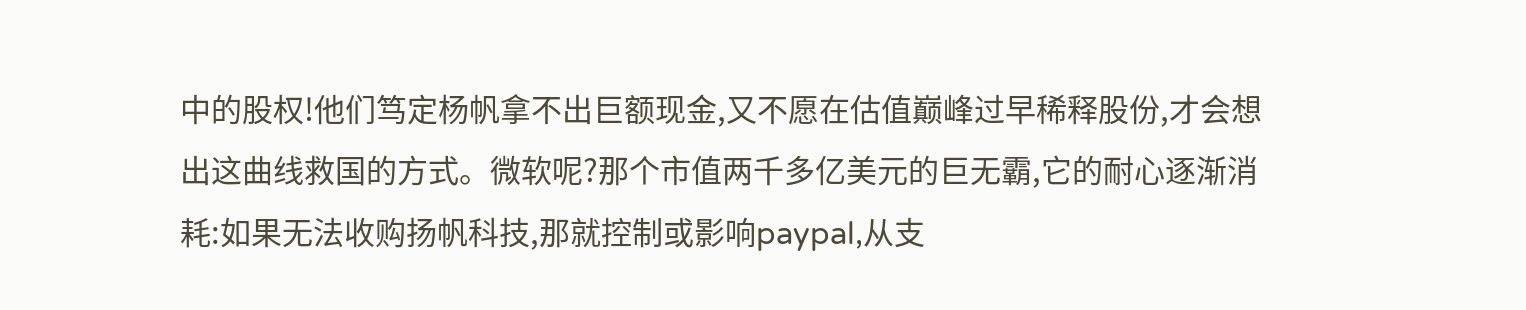中的股权!他们笃定杨帆拿不出巨额现金,又不愿在估值巅峰过早稀释股份,才会想出这曲线救国的方式。微软呢?那个市值两千多亿美元的巨无霸,它的耐心逐渐消耗:如果无法收购扬帆科技,那就控制或影响paypal,从支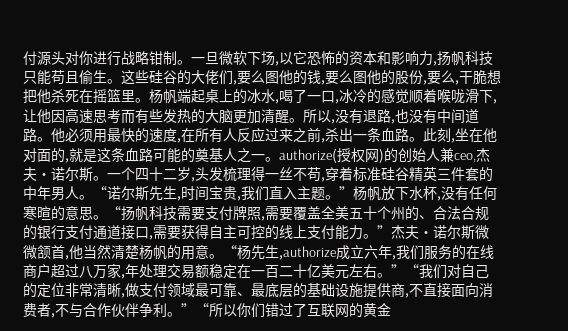付源头对你进行战略钳制。一旦微软下场,以它恐怖的资本和影响力,扬帆科技只能苟且偷生。这些硅谷的大佬们,要么图他的钱,要么图他的股份,要么,干脆想把他杀死在摇篮里。杨帆端起桌上的冰水,喝了一口,冰冷的感觉顺着喉咙滑下,让他因高速思考而有些发热的大脑更加清醒。所以,没有退路,也没有中间道路。他必须用最快的速度,在所有人反应过来之前,杀出一条血路。此刻,坐在他对面的,就是这条血路可能的奠基人之一。authorize(授权网)的创始人兼ceo,杰夫·诺尔斯。一个四十二岁,头发梳理得一丝不苟,穿着标准硅谷精英三件套的中年男人。“诺尔斯先生,时间宝贵,我们直入主题。”杨帆放下水杯,没有任何寒暄的意思。“扬帆科技需要支付牌照,需要覆盖全美五十个州的、合法合规的银行支付通道接口,需要获得自主可控的线上支付能力。”杰夫·诺尔斯微微颔首,他当然清楚杨帆的用意。“杨先生,authorize成立六年,我们服务的在线商户超过八万家,年处理交易额稳定在一百二十亿美元左右。”“我们对自己的定位非常清晰,做支付领域最可靠、最底层的基础设施提供商,不直接面向消费者,不与合作伙伴争利。”“所以你们错过了互联网的黄金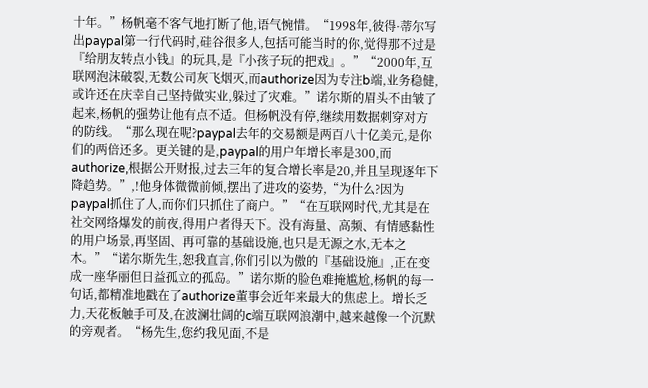十年。”杨帆毫不客气地打断了他,语气惋惜。“1998年,彼得·蒂尔写出paypal第一行代码时,硅谷很多人,包括可能当时的你,觉得那不过是『给朋友转点小钱』的玩具,是『小孩子玩的把戏』。”“2000年,互联网泡沫破裂,无数公司灰飞烟灭,而authorize因为专注b端,业务稳健,或许还在庆幸自己坚持做实业,躲过了灾难。”诺尔斯的眉头不由皱了起来,杨帆的强势让他有点不适。但杨帆没有停,继续用数据刺穿对方的防线。“那么现在呢?paypal去年的交易额是两百八十亿美元,是你们的两倍还多。更关键的是,paypal的用户年增长率是300,而authorize,根据公开财报,过去三年的复合增长率是20,并且呈现逐年下降趋势。”,!他身体微微前倾,摆出了进攻的姿势,“为什么?因为paypal抓住了人,而你们只抓住了商户。”“在互联网时代,尤其是在社交网络爆发的前夜,得用户者得天下。没有海量、高频、有情感黏性的用户场景,再坚固、再可靠的基础设施,也只是无源之水,无本之木。”“诺尔斯先生,恕我直言,你们引以为傲的『基础设施』,正在变成一座华丽但日益孤立的孤岛。”诺尔斯的脸色难掩尴尬,杨帆的每一句话,都精准地戳在了authorize董事会近年来最大的焦虑上。增长乏力,天花板触手可及,在波澜壮阔的c端互联网浪潮中,越来越像一个沉默的旁观者。“杨先生,您约我见面,不是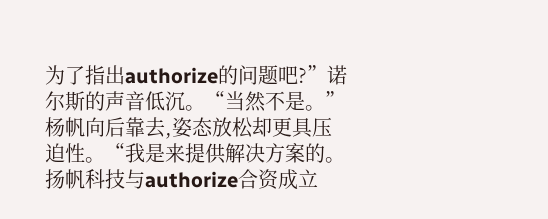为了指出authorize的问题吧?”诺尔斯的声音低沉。“当然不是。”杨帆向后靠去,姿态放松却更具压迫性。“我是来提供解决方案的。扬帆科技与authorize合资成立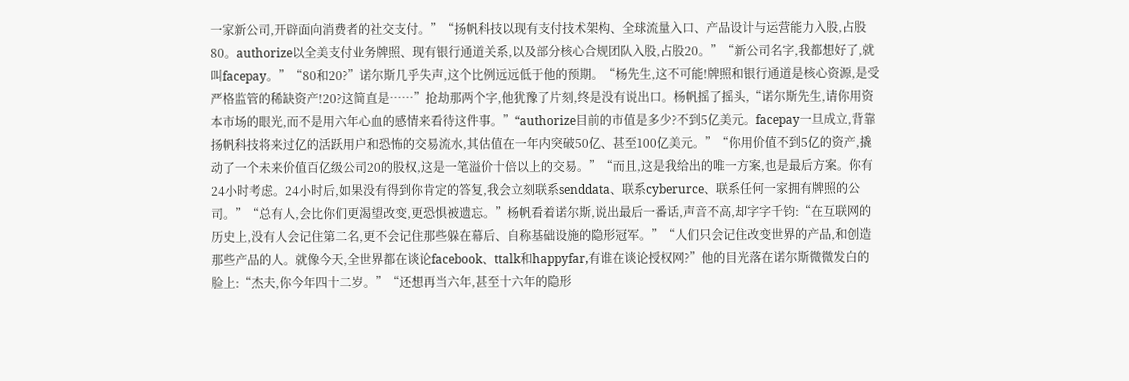一家新公司,开辟面向消费者的社交支付。”“扬帆科技以现有支付技术架构、全球流量入口、产品设计与运营能力入股,占股80。authorize以全美支付业务牌照、现有银行通道关系,以及部分核心合规团队入股,占股20。”“新公司名字,我都想好了,就叫facepay。”“80和20?”诺尔斯几乎失声,这个比例远远低于他的预期。“杨先生,这不可能!牌照和银行通道是核心资源,是受严格监管的稀缺资产!20?这简直是……”抢劫那两个字,他犹豫了片刻,终是没有说出口。杨帆摇了摇头,“诺尔斯先生,请你用资本市场的眼光,而不是用六年心血的感情来看待这件事。”“authorize目前的市值是多少?不到5亿美元。facepay一旦成立,背靠扬帆科技将来过亿的活跃用户和恐怖的交易流水,其估值在一年内突破50亿、甚至100亿美元。”“你用价值不到5亿的资产,撬动了一个未来价值百亿级公司20的股权,这是一笔溢价十倍以上的交易。”“而且,这是我给出的唯一方案,也是最后方案。你有24小时考虑。24小时后,如果没有得到你肯定的答复,我会立刻联系senddata、联系cyberurce、联系任何一家拥有牌照的公司。”“总有人,会比你们更渴望改变,更恐惧被遗忘。”杨帆看着诺尔斯,说出最后一番话,声音不高,却字字千钧:“在互联网的历史上,没有人会记住第二名,更不会记住那些躲在幕后、自称基础设施的隐形冠军。”“人们只会记住改变世界的产品,和创造那些产品的人。就像今天,全世界都在谈论facebook、ttalk和happyfar,有谁在谈论授权网?”他的目光落在诺尔斯微微发白的脸上:“杰夫,你今年四十二岁。”“还想再当六年,甚至十六年的隐形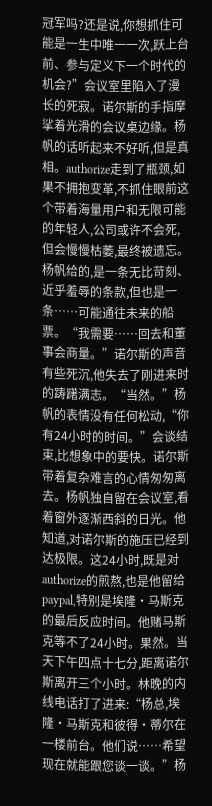冠军吗?还是说,你想抓住可能是一生中唯一一次,跃上台前、参与定义下一个时代的机会?”会议室里陷入了漫长的死寂。诺尔斯的手指摩挲着光滑的会议桌边缘。杨帆的话听起来不好听,但是真相。authorize走到了瓶颈,如果不拥抱变革,不抓住眼前这个带着海量用户和无限可能的年轻人,公司或许不会死,但会慢慢枯萎,最终被遗忘。杨帆给的,是一条无比苛刻、近乎羞辱的条款,但也是一条……可能通往未来的船票。“我需要……回去和董事会商量。”诺尔斯的声音有些死沉,他失去了刚进来时的踌躇满志。“当然。”杨帆的表情没有任何松动,“你有24小时的时间。”会谈结束,比想象中的要快。诺尔斯带着复杂难言的心情匆匆离去。杨帆独自留在会议室,看着窗外逐渐西斜的日光。他知道,对诺尔斯的施压已经到达极限。这24小时,既是对authorize的煎熬,也是他留给paypal,特别是埃隆·马斯克的最后反应时间。他赌马斯克等不了24小时。果然。当天下午四点十七分,距离诺尔斯离开三个小时。林晚的内线电话打了进来:“杨总,埃隆·马斯克和彼得·蒂尔在一楼前台。他们说……希望现在就能跟您谈一谈。”杨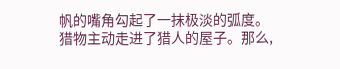帆的嘴角勾起了一抹极淡的弧度。猎物主动走进了猎人的屋子。那么,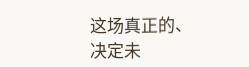这场真正的、决定未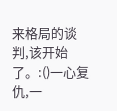来格局的谈判,该开始了。:()一心复仇,一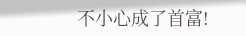不小心成了首富!